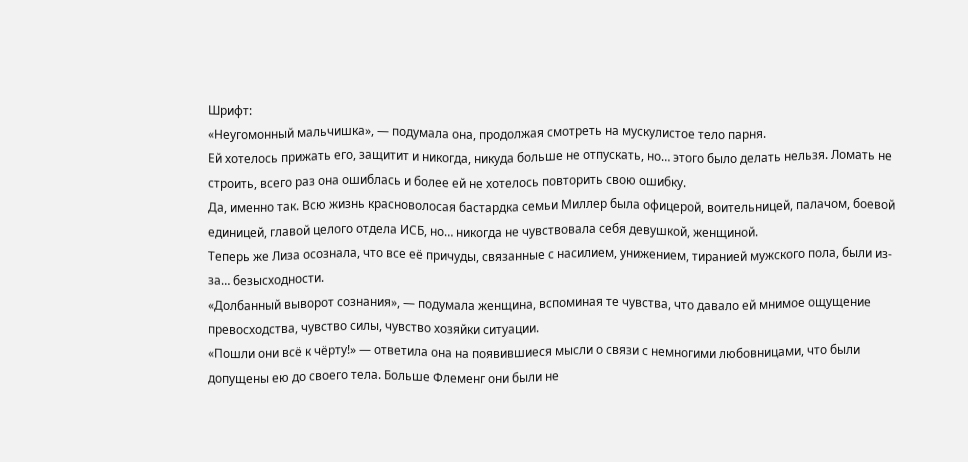Шрифт:
«Неугомонный мальчишка», — подумала она, продолжая смотреть на мускулистое тело парня.
Ей хотелось прижать его, защитит и никогда, никуда больше не отпускать, но… этого было делать нельзя. Ломать не строить, всего раз она ошиблась и более ей не хотелось повторить свою ошибку.
Да, именно так. Всю жизнь красноволосая бастардка семьи Миллер была офицерой, воительницей, палачом, боевой единицей, главой целого отдела ИСБ, но… никогда не чувствовала себя девушкой, женщиной.
Теперь же Лиза осознала, что все её причуды, связанные с насилием, унижением, тиранией мужского пола, были из-за… безысходности.
«Долбанный выворот сознания», — подумала женщина, вспоминая те чувства, что давало ей мнимое ощущение превосходства, чувство силы, чувство хозяйки ситуации.
«Пошли они всё к чёрту!» — ответила она на появившиеся мысли о связи с немногими любовницами, что были допущены ею до своего тела. Больше Флеменг они были не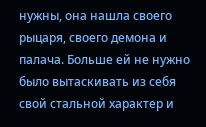нужны, она нашла своего рыцаря, своего демона и палача. Больше ей не нужно было вытаскивать из себя свой стальной характер и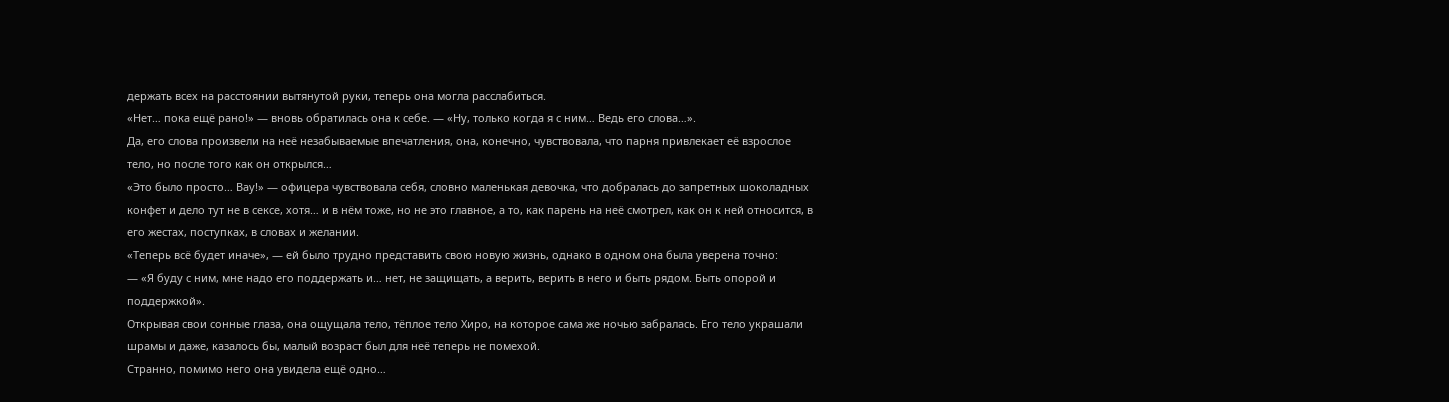держать всех на расстоянии вытянутой руки, теперь она могла расслабиться.
«Нет… пока ещё рано!» — вновь обратилась она к себе. — «Ну, только когда я с ним… Ведь его слова…».
Да, его слова произвели на неё незабываемые впечатления, она, конечно, чувствовала, что парня привлекает её взрослое тело, но после того как он открылся…
«Это было просто… Вау!» — офицера чувствовала себя, словно маленькая девочка, что добралась до запретных шоколадных конфет и дело тут не в сексе, хотя… и в нём тоже, но не это главное, а то, как парень на неё смотрел, как он к ней относится, в его жестах, поступках, в словах и желании.
«Теперь всё будет иначе», — ей было трудно представить свою новую жизнь, однако в одном она была уверена точно:
— «Я буду с ним, мне надо его поддержать и… нет, не защищать, а верить, верить в него и быть рядом. Быть опорой и поддержкой».
Открывая свои сонные глаза, она ощущала тело, тёплое тело Хиро, на которое сама же ночью забралась. Его тело украшали шрамы и даже, казалось бы, малый возраст был для неё теперь не помехой.
Странно, помимо него она увидела ещё одно…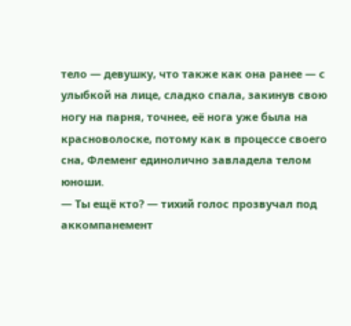тело — девушку, что также как она ранее — с улыбкой на лице, сладко спала, закинув свою ногу на парня, точнее, её нога уже была на красноволоске, потому как в процессе своего сна, Флеменг единолично завладела телом юноши.
— Ты ещё кто? — тихий голос прозвучал под аккомпанемент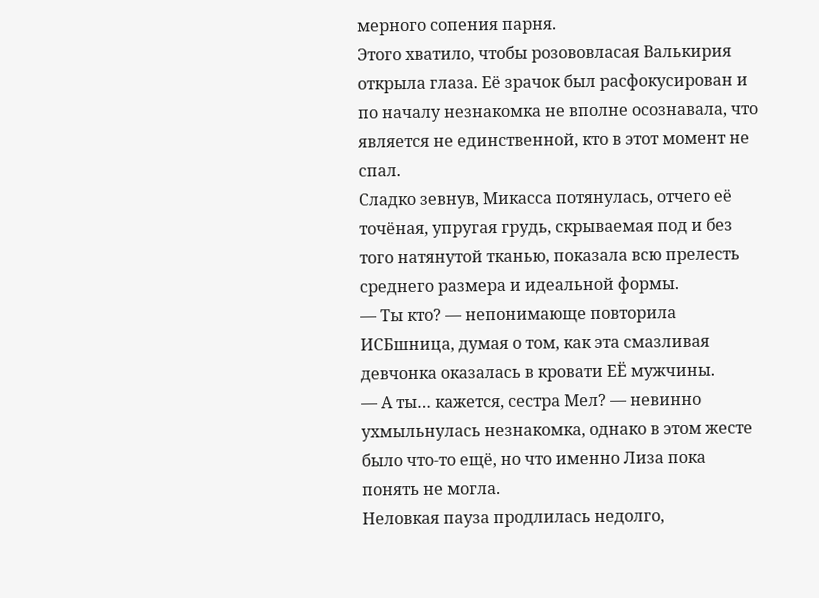мерного сопения парня.
Этого хватило, чтобы розововласая Валькирия открыла глаза. Её зрачок был расфокусирован и по началу незнакомка не вполне осознавала, что является не единственной, кто в этот момент не спал.
Сладко зевнув, Микасса потянулась, отчего её точёная, упругая грудь, скрываемая под и без того натянутой тканью, показала всю прелесть среднего размера и идеальной формы.
— Ты кто? — непонимающе повторила ИСБшница, думая о том, как эта смазливая девчонка оказалась в кровати ЕЁ мужчины.
— А ты… кажется, сестра Мел? — невинно ухмыльнулась незнакомка, однако в этом жесте было что-то ещё, но что именно Лиза пока понять не могла.
Неловкая пауза продлилась недолго,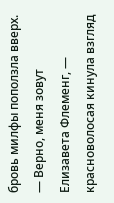бровь милфы поползла вверх.
— Верно, меня зовут Елизавета Флеменг, — красноволосая кинула взгляд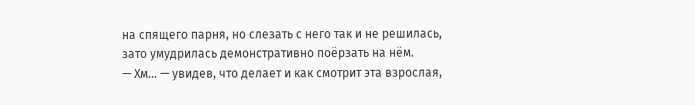на спящего парня, но слезать с него так и не решилась, зато умудрилась демонстративно поёрзать на нём.
— Хм… — увидев, что делает и как смотрит эта взрослая,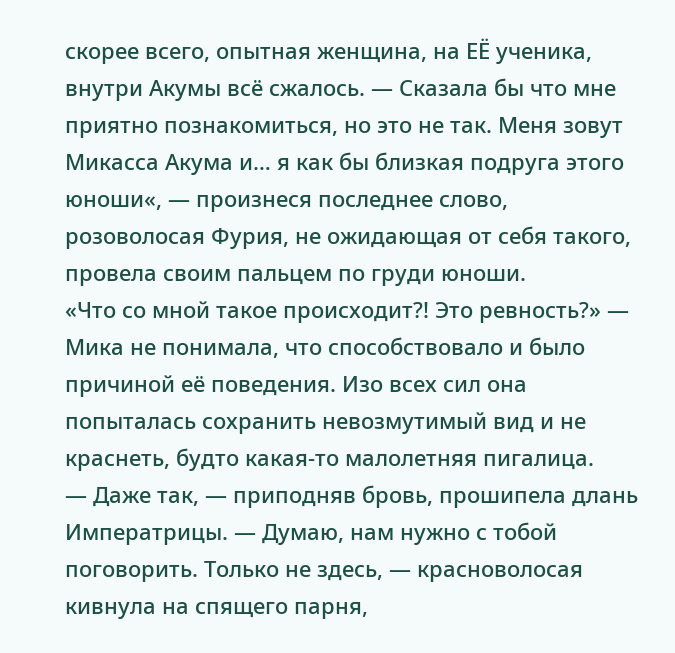скорее всего, опытная женщина, на ЕЁ ученика, внутри Акумы всё сжалось. — Сказала бы что мне приятно познакомиться, но это не так. Меня зовут Микасса Акума и… я как бы близкая подруга этого юноши«, — произнеся последнее слово, розоволосая Фурия, не ожидающая от себя такого, провела своим пальцем по груди юноши.
«Что со мной такое происходит?! Это ревность?» — Мика не понимала, что способствовало и было причиной её поведения. Изо всех сил она попыталась сохранить невозмутимый вид и не краснеть, будто какая-то малолетняя пигалица.
— Даже так, — приподняв бровь, прошипела длань Императрицы. — Думаю, нам нужно с тобой поговорить. Только не здесь, — красноволосая кивнула на спящего парня,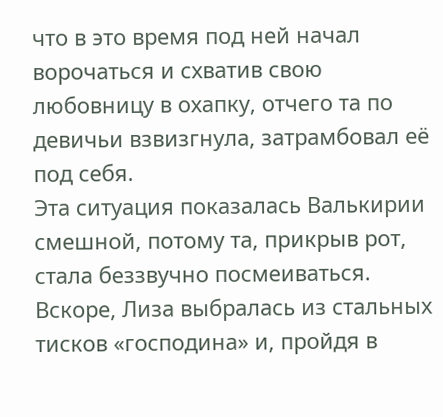что в это время под ней начал ворочаться и схватив свою любовницу в охапку, отчего та по девичьи взвизгнула, затрамбовал её под себя.
Эта ситуация показалась Валькирии смешной, потому та, прикрыв рот, стала беззвучно посмеиваться.
Вскоре, Лиза выбралась из стальных тисков «господина» и, пройдя в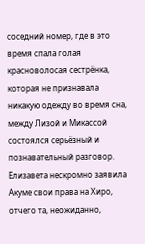соседний номер, где в это время спала голая красноволосая сестрёнка, которая не признавала никакую одежду во время сна, между Лизой и Микассой состоялся серьёзный и познавательный разговор.
Елизавета нескромно заявила Акуме свои права на Хиро, отчего та, неожиданно,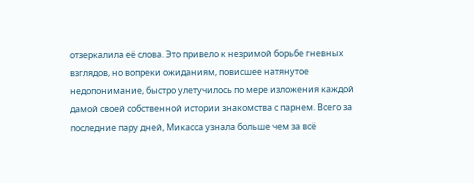отзеркалила её слова. Это привело к незримой борьбе гневных взглядов, но вопреки ожиданиям, повисшее натянутое недопонимание, быстро улетучилось по мере изложения каждой дамой своей собственной истории знакомства с парнем. Всего за последние пару дней, Микасса узнала больше чем за всё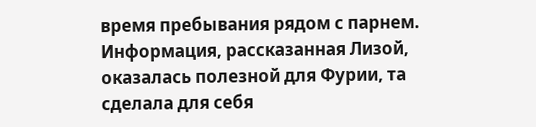время пребывания рядом с парнем. Информация, рассказанная Лизой, оказалась полезной для Фурии, та сделала для себя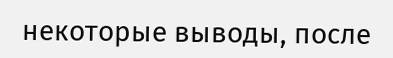некоторые выводы, после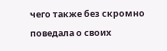чего также без скромно поведала о своих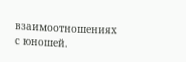взаимоотношениях с юношей.